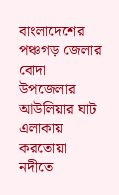বাংলাদেশের পঞ্চগড় জেলার বোদা উপজেলার আউলিয়ার ঘাট এলাকায় করতোয়া নদীতে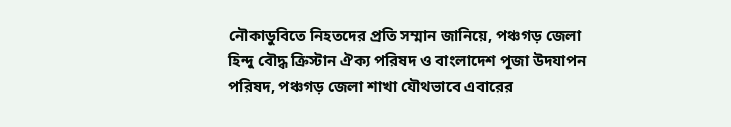নৌকাডুবিতে নিহতদের প্রতি সম্মান জানিয়ে, পঞ্চগড় জেলা হিন্দু বৌদ্ধ ক্রিস্টান ঐক্য পরিষদ ও বাংলাদেশ পূজা উদযাপন পরিষদ, পঞ্চগড় জেলা শাখা যৌথভাবে এবারের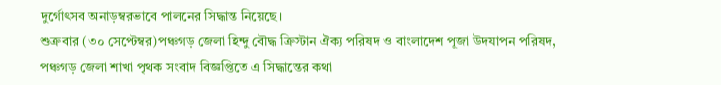দুর্গোৎসব অনাড়ম্বরভাবে পালনের সিদ্ধান্ত নিয়েছে।
শুক্রবার (৩০ সেপ্টেম্বর)পঞ্চগড় জেলা হিন্দু বৌদ্ধ ক্রিস্টান ঐক্য পরিষদ ও বাংলাদেশ পূজা উদযাপন পরিষদ, পঞ্চগড় জেলা শাখা পৃথক সংবাদ বিজ্ঞপ্তিতে এ সিদ্ধান্তের কথা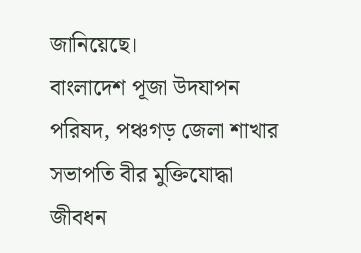জানিয়েছে।
বাংলাদেশ পূজা উদযাপন পরিষদ, পঞ্চগড় জেলা শাখার সভাপতি বীর মুক্তিযোদ্ধা জীবধন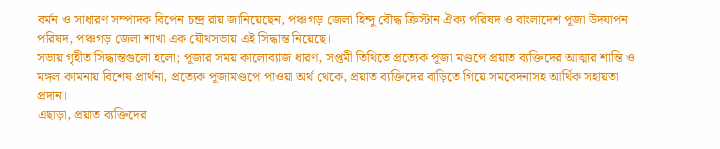বর্মন ও সাধারণ সম্পাদক বিপেন চন্দ্র রায় জানিয়েছেন, পঞ্চগড় জেলা হিন্দু বৌদ্ধ ক্রিস্টান ঐক্য পরিষদ ও বাংলাদেশ পূজা উদযাপন পরিষদ, পঞ্চগড় জেলা শাখা এক যৌথসভায় এই সিদ্ধান্ত নিয়েছে।
সভায় গৃহীত সিদ্ধান্তগুলো হলো; পূজার সময় কালোব্যাজ ধারণ, সপ্তমী তিথিতে প্রত্যেক পূজা মণ্ডপে প্রয়াত ব্যক্তিদের আত্মার শান্তি ও মঙ্গল কামনায় বিশেষ প্রার্থনা, প্রত্যেক পূজামণ্ডপে পাওয়া অর্থ থেকে, প্রয়াত ব্যক্তিদের বাড়িতে গিয়ে সমবেদনাসহ আর্থিক সহায়তা প্রদান।
এছাড়া, প্রয়াত ব্যক্তিদের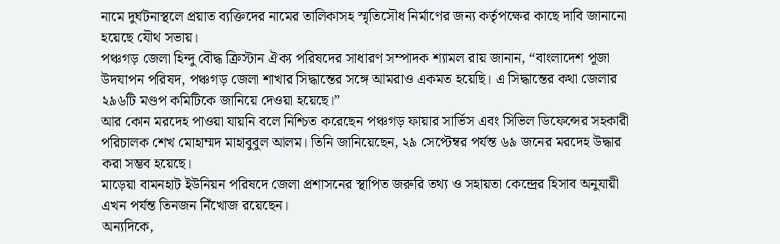নামে দুর্ঘটনাস্থলে প্রয়াত ব্যক্তিদের নামের তালিকাসহ স্মৃতিসৌধ নির্মাণের জন্য কর্তৃপক্ষের কাছে দাবি জানানো হয়েছে যৌথ সভায়।
পঞ্চগড় জেলা হিন্দু বৌদ্ধ ক্রিস্টান ঐক্য পরিষদের সাধারণ সম্পাদক শ্যামল রায় জানান, “বাংলাদেশ পূজা উদযাপন পরিষদ, পঞ্চগড় জেলা শাখার সিদ্ধান্তের সঙ্গে আমরাও একমত হয়েছি। এ সিদ্ধান্তের কথা জেলার ২৯৬টি মণ্ডপ কমিটিকে জানিয়ে দেওয়া হয়েছে।”
আর কোন মরদেহ পাওয়া যায়নি বলে নিশ্চিত করেছেন পঞ্চগড় ফায়ার সার্ভিস এবং সিভিল ডিফেন্সের সহকারী পরিচালক শেখ মোহাম্মদ মাহাবুবুল আলম। তিনি জানিয়েছেন, ২৯ সেপ্টেম্বর পর্যন্ত ৬৯ জনের মরদেহ উদ্ধার করা সম্ভব হয়েছে।
মাড়েয়া বামনহাট ইউনিয়ন পরিষদে জেলা প্রশাসনের স্থাপিত জরুরি তথ্য ও সহায়তা কেন্দ্রের হিসাব অনুযায়ী এখন পর্যন্ত তিনজন নিঁখোজ রয়েছেন।
অন্যদিকে,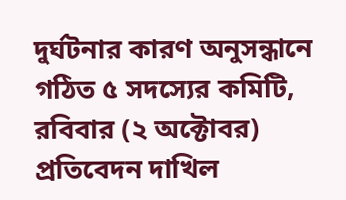দুর্ঘটনার কারণ অনুসন্ধানে গঠিত ৫ সদস্যের কমিটি, রবিবার (২ অক্টোবর) প্রতিবেদন দাখিল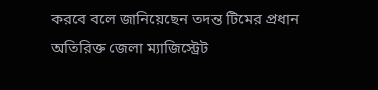করবে বলে জানিয়েছেন তদন্ত টিমের প্রধান অতিরিক্ত জেলা ম্যাজিস্ট্রেট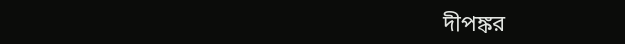দীপঙ্কর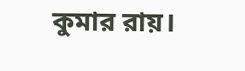কুমার রায়।